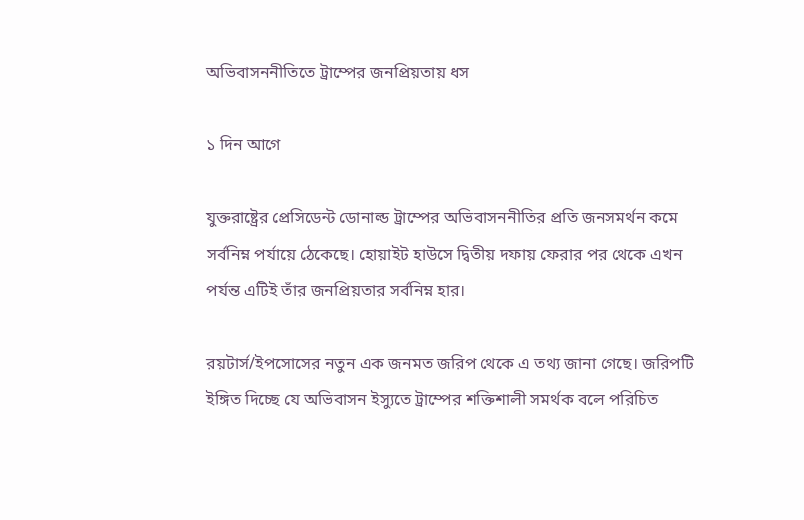অভিবাসননীতিতে ট্রাম্পের জনপ্রিয়তায় ধস

১ দিন আগে

যুক্তরাষ্ট্রের প্রেসিডেন্ট ডোনাল্ড ট্রাম্পের অভিবাসননীতির প্রতি জনসমর্থন কমে সর্বনিম্ন পর্যায়ে ঠেকেছে। হোয়াইট হাউসে দ্বিতীয় দফায় ফেরার পর থেকে এখন পর্যন্ত এটিই তাঁর জনপ্রিয়তার সর্বনিম্ন হার।

রয়টার্স/ইপসোসের নতুন এক জনমত জরিপ থেকে এ তথ্য জানা গেছে। জরিপটি ইঙ্গিত দিচ্ছে যে অভিবাসন ইস্যুতে ট্রাম্পের শক্তিশালী সমর্থক বলে পরিচিত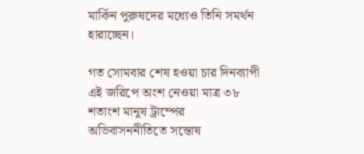মার্কিন পুরুষদের মধ্যেও তিনি সমর্থন হারাচ্ছেন।

গত সোমবার শেষ হওয়া চার দিনব্যাপী এই জরিপে অংশ নেওয়া মাত্র ৩৮ শতাংশ মানুষ ট্রাম্পের অভিবাসননীতিতে সন্তোষ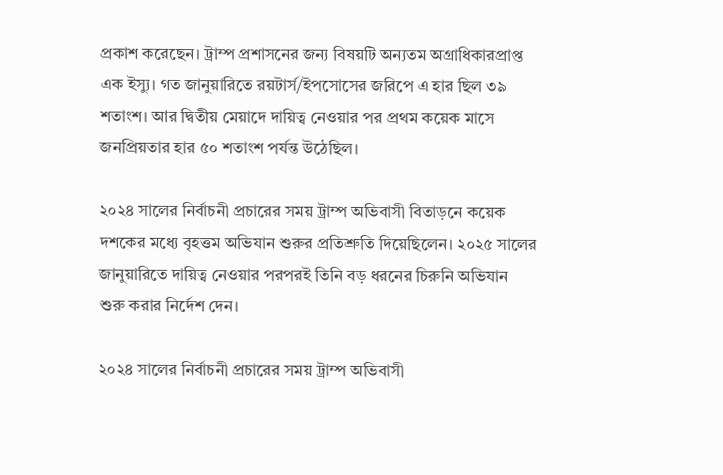প্রকাশ করেছেন। ট্রাম্প প্রশাসনের জন্য বিষয়টি অন্যতম অগ্রাধিকারপ্রাপ্ত এক ইস্যু। গত জানুয়ারিতে রয়টার্স/ইপসোসের জরিপে এ হার ছিল ৩৯ শতাংশ। আর দ্বিতীয় মেয়াদে দায়িত্ব নেওয়ার পর প্রথম কয়েক মাসে জনপ্রিয়তার হার ৫০ শতাংশ পর্যন্ত উঠেছিল।

২০২৪ সালের নির্বাচনী প্রচারের সময় ট্রাম্প অভিবাসী বিতাড়নে কয়েক দশকের মধ্যে বৃহত্তম অভিযান শুরুর প্রতিশ্রুতি দিয়েছিলেন। ২০২৫ সালের জানুয়ারিতে দায়িত্ব নেওয়ার পরপরই তিনি বড় ধরনের চিরুনি অভিযান শুরু করার নির্দেশ দেন।

২০২৪ সালের নির্বাচনী প্রচারের সময় ট্রাম্প অভিবাসী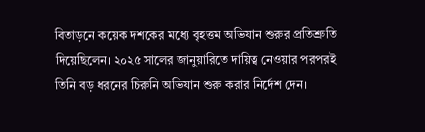বিতাড়নে কয়েক দশকের মধ্যে বৃহত্তম অভিযান শুরুর প্রতিশ্রুতি দিয়েছিলেন। ২০২৫ সালের জানুয়ারিতে দায়িত্ব নেওয়ার পরপরই তিনি বড় ধরনের চিরুনি অভিযান শুরু করার নির্দেশ দেন।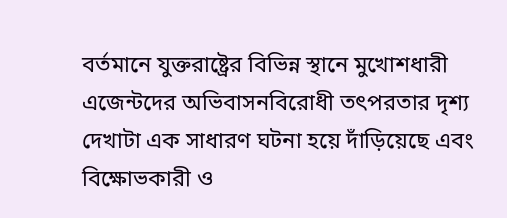বর্তমানে যুক্তরাষ্ট্রের বিভিন্ন স্থানে মুখোশধারী এজেন্টদের অভিবাসনবিরোধী তৎপরতার দৃশ্য দেখাটা এক সাধারণ ঘটনা হয়ে দাঁড়িয়েছে এবং বিক্ষোভকারী ও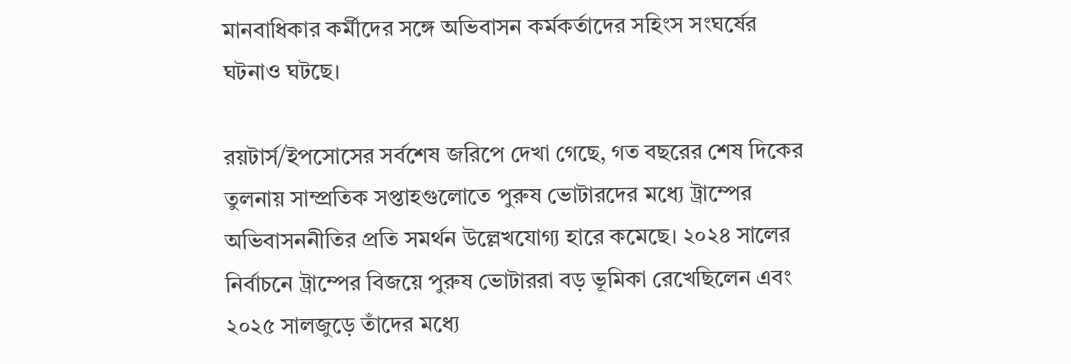মানবাধিকার কর্মীদের সঙ্গে অভিবাসন কর্মকর্তাদের সহিংস সংঘর্ষের ঘটনাও ঘটছে।

রয়টার্স/ইপসোসের সর্বশেষ জরিপে দেখা গেছে, গত বছরের শেষ দিকের তুলনায় সাম্প্রতিক সপ্তাহগুলোতে পুরুষ ভোটারদের মধ্যে ট্রাম্পের অভিবাসননীতির প্রতি সমর্থন উল্লেখযোগ্য হারে কমেছে। ২০২৪ সালের নির্বাচনে ট্রাম্পের বিজয়ে পুরুষ ভোটাররা বড় ভূমিকা রেখেছিলেন এবং ২০২৫ সালজুড়ে তাঁদের মধ্যে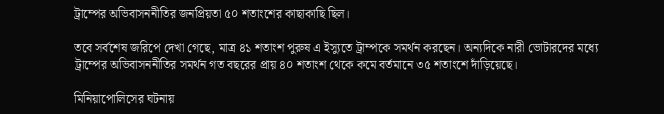ট্রাম্পের অভিবাসননীতির জনপ্রিয়তা ৫০ শতাংশের কাছাকাছি ছিল।

তবে সর্বশেষ জরিপে দেখা গেছে, মাত্র ৪১ শতাংশ পুরুষ এ ইস্যুতে ট্রাম্পকে সমর্থন করছেন। অন্যদিকে নারী ভোটারদের মধ্যে ট্রাম্পের অভিবাসননীতির সমর্থন গত বছরের প্রায় ৪০ শতাংশ থেকে কমে বর্তমানে ৩৫ শতাংশে দাঁড়িয়েছে।

মিনিয়াপোলিসের ঘটনায়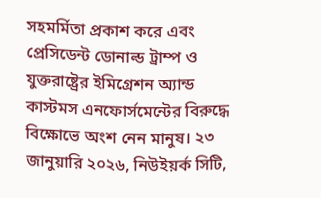সহমর্মিতা প্রকাশ করে এবং প্রেসিডেন্ট ডোনাল্ড ট্রাম্প ও যুক্তরাষ্ট্রের ইমিগ্রেশন অ্যান্ড কাস্টমস এনফোর্সমেন্টের বিরুদ্ধে বিক্ষোভে অংশ নেন মানুষ। ২৩ জানুয়ারি ২০২৬, নিউইয়র্ক সিটি,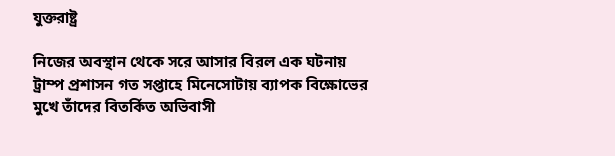যুক্তরাষ্ট্র

নিজের অবস্থান থেকে সরে আসার বিরল এক ঘটনায় ট্রাম্প প্রশাসন গত সপ্তাহে মিনেসোটায় ব্যাপক বিক্ষোভের মুখে তাঁদের বিতর্কিত অভিবাসী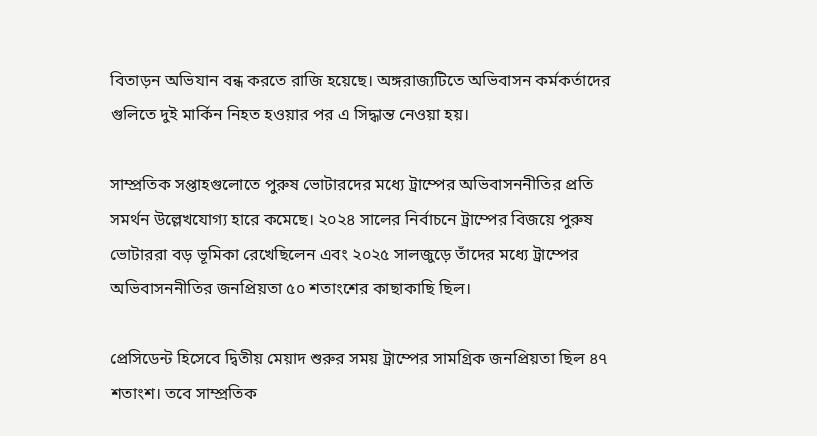বিতাড়ন অভিযান বন্ধ করতে রাজি হয়েছে। অঙ্গরাজ্যটিতে অভিবাসন কর্মকর্তাদের গুলিতে দুই মার্কিন নিহত হওয়ার পর এ সিদ্ধান্ত নেওয়া হয়।

সাম্প্রতিক সপ্তাহগুলোতে পুরুষ ভোটারদের মধ্যে ট্রাম্পের অভিবাসননীতির প্রতি সমর্থন উল্লেখযোগ্য হারে কমেছে। ২০২৪ সালের নির্বাচনে ট্রাম্পের বিজয়ে পুরুষ ভোটাররা বড় ভূমিকা রেখেছিলেন এবং ২০২৫ সালজুড়ে তাঁদের মধ্যে ট্রাম্পের অভিবাসননীতির জনপ্রিয়তা ৫০ শতাংশের কাছাকাছি ছিল।

প্রেসিডেন্ট হিসেবে দ্বিতীয় মেয়াদ শুরুর সময় ট্রাম্পের সামগ্রিক জনপ্রিয়তা ছিল ৪৭ শতাংশ। তবে সাম্প্রতিক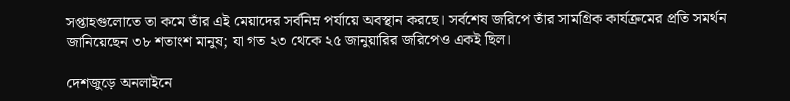সপ্তাহগুলোতে তা কমে তাঁর এই মেয়াদের সর্বনিম্ন পর্যায়ে অবস্থান করছে। সর্বশেষ জরিপে তাঁর সামগ্রিক কার্যক্রমের প্রতি সমর্থন জানিয়েছেন ৩৮ শতাংশ মানুষ; যা গত ২৩ থেকে ২৫ জানুয়ারির জরিপেও একই ছিল।

দেশজুড়ে অনলাইনে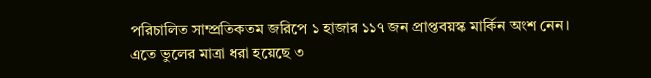পরিচালিত সাম্প্রতিকতম জরিপে ১ হাজার ১১৭ জন প্রাপ্তবয়স্ক মার্কিন অংশ নেন। এতে ভুলের মাত্রা ধরা হয়েছে ৩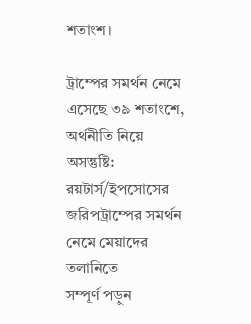শতাংশ।

ট্রাম্পের সমর্থন নেমে এসেছে ৩৯ শতাংশে, অর্থনীতি নিয়ে অসন্তুষ্টি: রয়টার্স/ইপসোসের জরিপট্রাম্পের সমর্থন নেমে মেয়াদের তলানিতে
সম্পূর্ণ পড়ুন